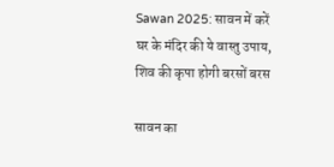Sawan 2025: सावन में करें घर के मंदिर की ये वास्तु उपाय, शिव की कृपा होगी बरसों बरस

सावन का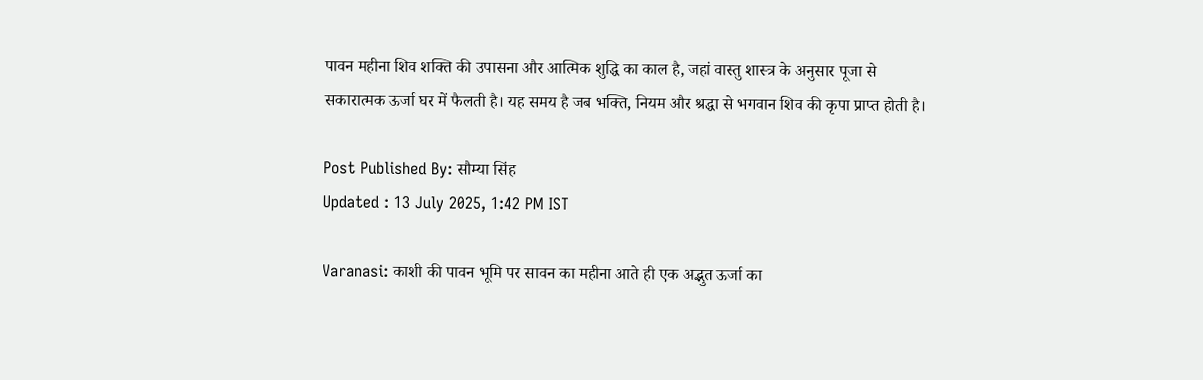पावन महीना शिव शक्ति की उपासना और आत्मिक शुद्धि का काल है, जहां वास्तु शास्त्र के अनुसार पूजा से सकारात्मक ऊर्जा घर में फैलती है। यह समय है जब भक्ति, नियम और श्रद्धा से भगवान शिव की कृपा प्राप्त होती है।

Post Published By: सौम्या सिंह
Updated : 13 July 2025, 1:42 PM IST

Varanasi: काशी की पावन भूमि पर सावन का महीना आते ही एक अद्भुत ऊर्जा का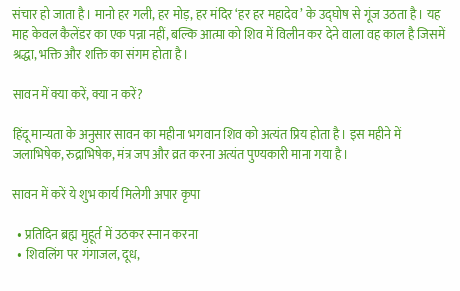संचार हो जाता है। मानो हर गली, हर मोड़, हर मंदिर ‘हर हर महादेव’ के उद्घोष से गूंज उठता है। यह माह केवल कैलेंडर का एक पन्ना नहीं, बल्कि आत्मा को शिव में विलीन कर देने वाला वह काल है जिसमें श्रद्धा, भक्ति और शक्ति का संगम होता है।

सावन में क्या करें, क्या न करें?

हिंदू मान्यता के अनुसार सावन का महीना भगवान शिव को अत्यंत प्रिय होता है। इस महीने में जलाभिषेक, रुद्राभिषेक, मंत्र जप और व्रत करना अत्यंत पुण्यकारी माना गया है।

सावन में करें ये शुभ कार्य मिलेगी अपार कृपा

  • प्रतिदिन ब्रह्म मुहूर्त में उठकर स्नान करना
  • शिवलिंग पर गंगाजल, दूध,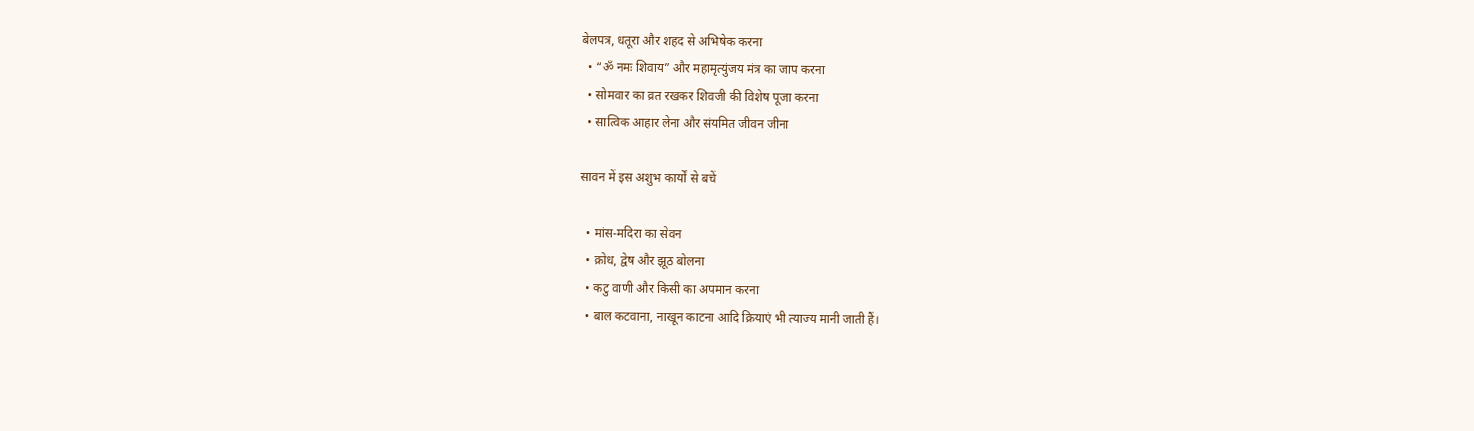बेलपत्र, धतूरा और शहद से अभिषेक करना
  • “ॐ नमः शिवाय” और महामृत्युंजय मंत्र का जाप करना
  • सोमवार का व्रत रखकर शिवजी की विशेष पूजा करना
  • सात्विक आहार लेना और संयमित जीवन जीना

सावन में इस अशुभ कार्यों से बचें

  • मांस-मदिरा का सेवन
  • क्रोध, द्वेष और झूठ बोलना
  • कटु वाणी और किसी का अपमान करना
  • बाल कटवाना, नाखून काटना आदि क्रियाएं भी त्याज्य मानी जाती हैं।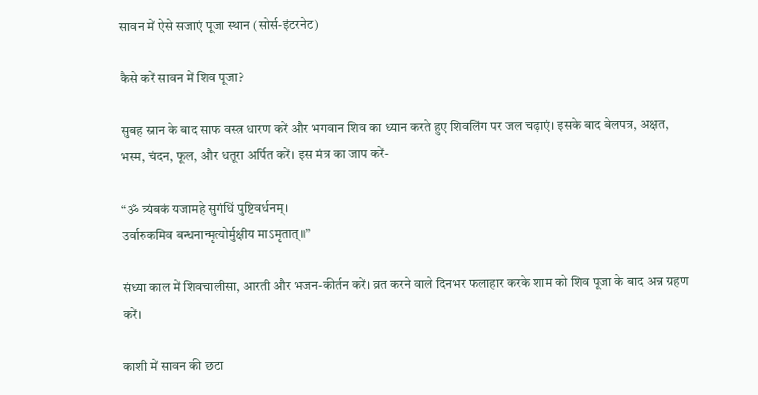सावन में ऐसे सजाएं पूजा स्थान (सोर्स-इंटरनेट)

कैसे करें सावन में शिव पूजा?

सुबह स्नान के बाद साफ वस्त्र धारण करें और भगवान शिव का ध्यान करते हुए शिवलिंग पर जल चढ़ाएं। इसके बाद बेलपत्र, अक्षत, भस्म, चंदन, फूल, और धतूरा अर्पित करें। इस मंत्र का जाप करें-

“ॐ त्र्यंबकं यजामहे सुगंधिं पुष्टिवर्धनम्।
उर्वारुकमिव बन्धनान्मृत्योर्मुक्षीय माऽमृतात्॥”

संध्या काल में शिवचालीसा, आरती और भजन-कीर्तन करें। व्रत करने वाले दिनभर फलाहार करके शाम को शिव पूजा के बाद अन्न ग्रहण करें।

काशी में सावन की छटा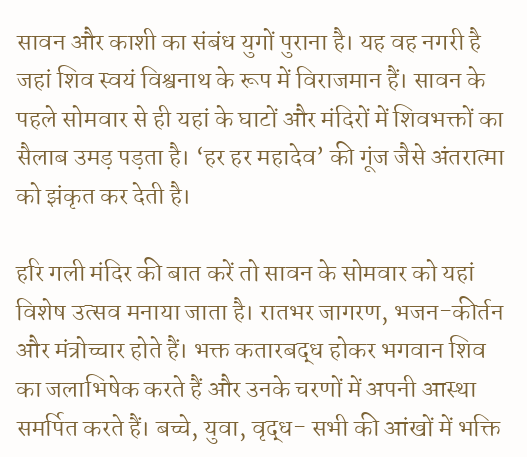सावन और काशी का संबंध युगों पुराना है। यह वह नगरी है जहां शिव स्वयं विश्वनाथ के रूप में विराजमान हैं। सावन के पहले सोमवार से ही यहां के घाटों और मंदिरों में शिवभक्तों का सैलाब उमड़ पड़ता है। ‘हर हर महादेव’ की गूंज जैसे अंतरात्मा को झंकृत कर देती है।

हरि गली मंदिर की बात करें तो सावन के सोमवार को यहां विशेष उत्सव मनाया जाता है। रातभर जागरण, भजन-कीर्तन और मंत्रोच्चार होते हैं। भक्त कतारबद्ध होकर भगवान शिव का जलाभिषेक करते हैं और उनके चरणों में अपनी आस्था समर्पित करते हैं। बच्चे, युवा, वृद्ध- सभी की आंखों में भक्ति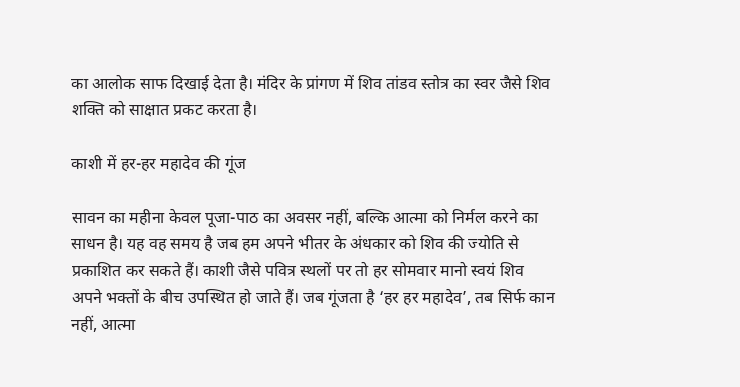का आलोक साफ दिखाई देता है। मंदिर के प्रांगण में शिव तांडव स्तोत्र का स्वर जैसे शिव शक्ति को साक्षात प्रकट करता है।

काशी में हर-हर महादेव की गूंज

सावन का महीना केवल पूजा-पाठ का अवसर नहीं, बल्कि आत्मा को निर्मल करने का साधन है। यह वह समय है जब हम अपने भीतर के अंधकार को शिव की ज्योति से प्रकाशित कर सकते हैं। काशी जैसे पवित्र स्थलों पर तो हर सोमवार मानो स्वयं शिव अपने भक्तों के बीच उपस्थित हो जाते हैं। जब गूंजता है ‘हर हर महादेव’, तब सिर्फ कान नहीं, आत्मा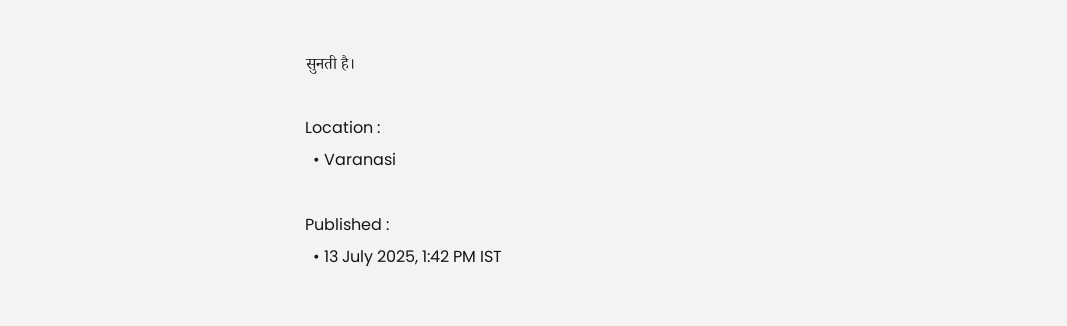सुनती है।

Location :
  • Varanasi

Published :
  • 13 July 2025, 1:42 PM IST